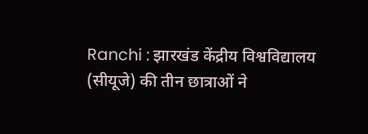Ranchi : झारखंड केंद्रीय विश्वविद्यालय (सीयूजे) की तीन छात्राओं ने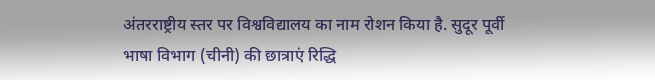अंतरराष्ट्रीय स्तर पर विश्वविद्यालय का नाम रोशन किया है. सुदूर पूर्वी भाषा विभाग (चीनी) की छात्राएं रिद्धि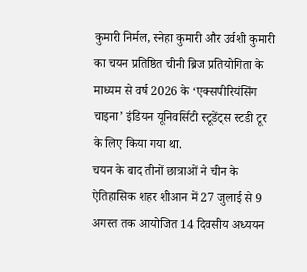कुमारी निर्मल, स्नेहा कुमारी और उर्वशी कुमारी का चयन प्रतिष्ठित चीनी ब्रिज प्रतियोगिता के माध्यम से वर्ष 2026 के ‘एक्सपीरियंसिंग चाइना’ इंडियन यूनिवर्सिटी स्टूडेंट्स स्टडी टूर के लिए किया गया था.
चयन के बाद तीनों छात्राओं ने चीन के ऐतिहासिक शहर शीआन में 27 जुलाई से 9 अगस्त तक आयोजित 14 दिवसीय अध्ययन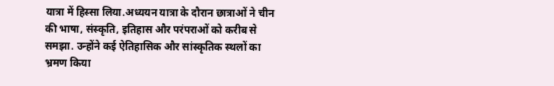यात्रा में हिस्सा लिया.अध्ययन यात्रा के दौरान छात्राओं ने चीन की भाषा, संस्कृति, इतिहास और परंपराओं को करीब से समझा. उन्होंने कई ऐतिहासिक और सांस्कृतिक स्थलों का भ्रमण किया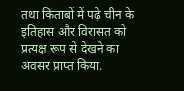तथा किताबों में पढ़े चीन के इतिहास और विरासत को प्रत्यक्ष रूप से देखने का अवसर प्राप्त किया.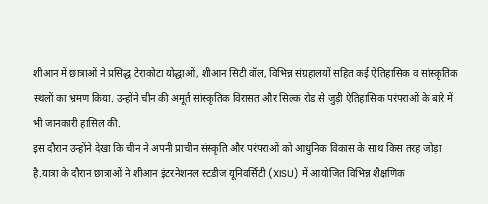शीआन में छात्राओं ने प्रसिद्ध टेराकोटा योद्धाओं, शीआन सिटी वॉल, विभिन्न संग्रहालयों सहित कई ऐतिहासिक व सांस्कृतिक स्थलों का भ्रमण किया. उन्होंने चीन की अमूर्त सांस्कृतिक विरासत और सिल्क रोड से जुड़ी ऐतिहासिक परंपराओं के बारे में भी जानकारी हासिल की.
इस दौरान उन्होंने देखा कि चीन ने अपनी प्राचीन संस्कृति और परंपराओं को आधुनिक विकास के साथ किस तरह जोड़ा है.यात्रा के दौरान छात्राओं ने शीआन इंटरनेशनल स्टडीज यूनिवर्सिटी (XISU) में आयोजित विभिन्न शैक्षणिक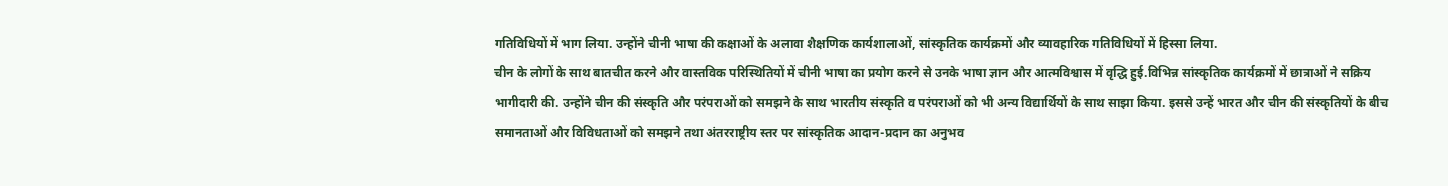गतिविधियों में भाग लिया. उन्होंने चीनी भाषा की कक्षाओं के अलावा शैक्षणिक कार्यशालाओं, सांस्कृतिक कार्यक्रमों और व्यावहारिक गतिविधियों में हिस्सा लिया.
चीन के लोगों के साथ बातचीत करने और वास्तविक परिस्थितियों में चीनी भाषा का प्रयोग करने से उनके भाषा ज्ञान और आत्मविश्वास में वृद्धि हुई.विभिन्न सांस्कृतिक कार्यक्रमों में छात्राओं ने सक्रिय भागीदारी की. उन्होंने चीन की संस्कृति और परंपराओं को समझने के साथ भारतीय संस्कृति व परंपराओं को भी अन्य विद्यार्थियों के साथ साझा किया. इससे उन्हें भारत और चीन की संस्कृतियों के बीच समानताओं और विविधताओं को समझने तथा अंतरराष्ट्रीय स्तर पर सांस्कृतिक आदान-प्रदान का अनुभव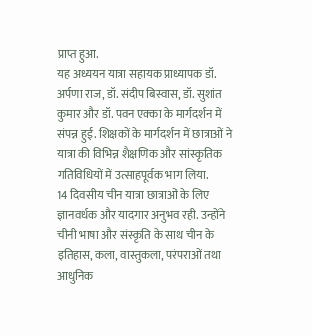प्राप्त हुआ.
यह अध्ययन यात्रा सहायक प्राध्यापक डॉ. अर्पणा राज, डॉ. संदीप बिस्वास, डॉ. सुशांत कुमार और डॉ. पवन एक्का के मार्गदर्शन में संपन्न हुई. शिक्षकों के मार्गदर्शन में छात्राओं ने यात्रा की विभिन्न शैक्षणिक और सांस्कृतिक गतिविधियों में उत्साहपूर्वक भाग लिया.
14 दिवसीय चीन यात्रा छात्राओं के लिए ज्ञानवर्धक और यादगार अनुभव रही. उन्होंने चीनी भाषा और संस्कृति के साथ चीन के इतिहास, कला, वास्तुकला, परंपराओं तथा आधुनिक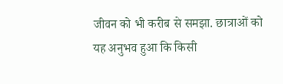जीवन को भी करीब से समझा. छात्राओं को यह अनुभव हुआ कि किसी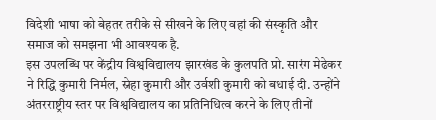विदेशी भाषा को बेहतर तरीके से सीखने के लिए वहां की संस्कृति और समाज को समझना भी आवश्यक है.
इस उपलब्धि पर केंद्रीय विश्वविद्यालय झारखंड के कुलपति प्रो. सारंग मेढेकर ने रिद्धि कुमारी निर्मल, स्नेहा कुमारी और उर्वशी कुमारी को बधाई दी. उन्होंने अंतरराष्ट्रीय स्तर पर विश्वविद्यालय का प्रतिनिधित्व करने के लिए तीनों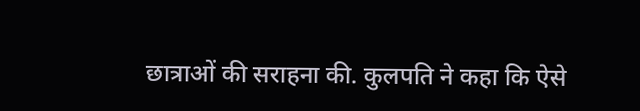छात्राओं की सराहना की. कुलपति ने कहा कि ऐसे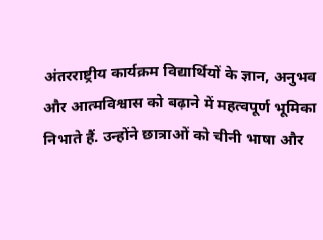अंतरराष्ट्रीय कार्यक्रम विद्यार्थियों के ज्ञान, अनुभव और आत्मविश्वास को बढ़ाने में महत्वपूर्ण भूमिका निभाते हैं. उन्होंने छात्राओं को चीनी भाषा और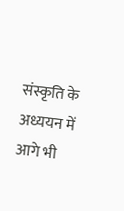संस्कृति के अध्ययन में आगे भी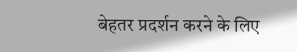बेहतर प्रदर्शन करने के लिए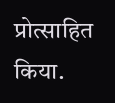प्रोत्साहित किया.